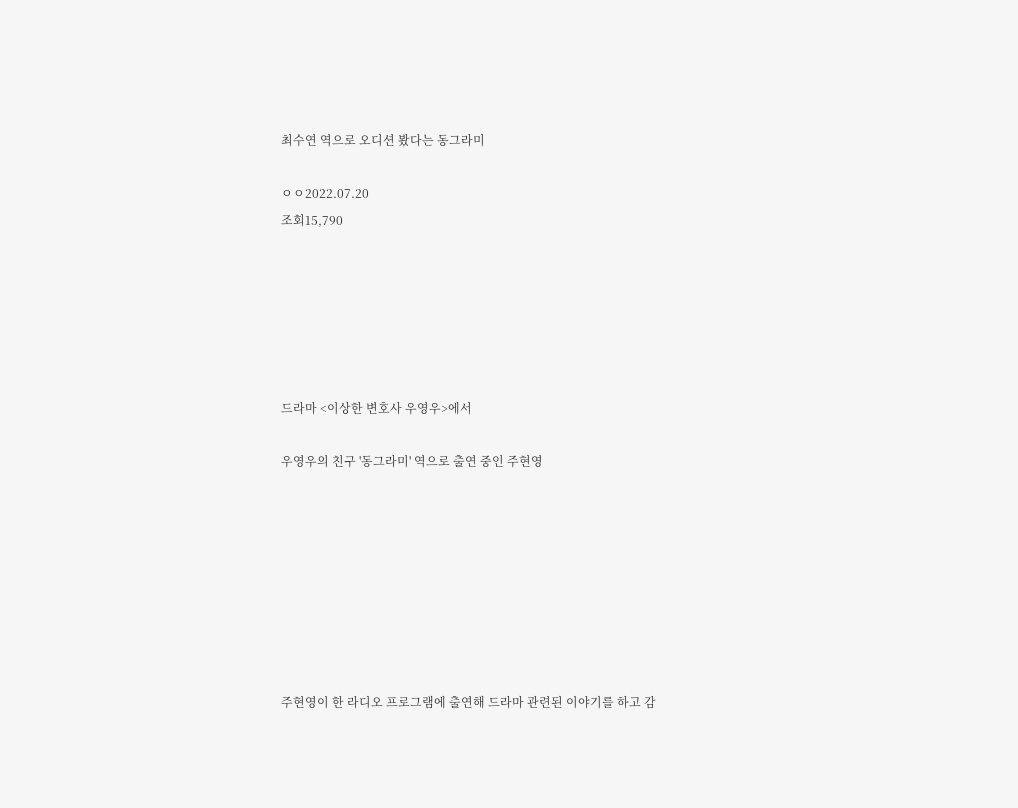최수연 역으로 오디션 봤다는 동그라미

ㅇㅇ2022.07.20
조회15,790






드라마 <이상한 변호사 우영우>에서

우영우의 친구 '동그라미' 역으로 출연 중인 주현영








주현영이 한 라디오 프로그램에 출연해 드라마 관련된 이야기를 하고 감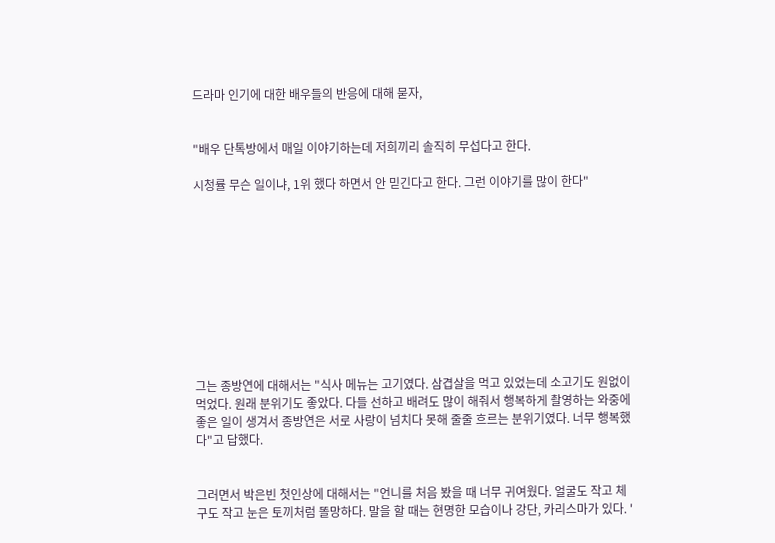드라마 인기에 대한 배우들의 반응에 대해 묻자,


"배우 단톡방에서 매일 이야기하는데 저희끼리 솔직히 무섭다고 한다.

시청률 무슨 일이냐, 1위 했다 하면서 안 믿긴다고 한다. 그런 이야기를 많이 한다"










그는 종방연에 대해서는 "식사 메뉴는 고기였다. 삼겹살을 먹고 있었는데 소고기도 원없이 먹었다. 원래 분위기도 좋았다. 다들 선하고 배려도 많이 해줘서 행복하게 촬영하는 와중에 좋은 일이 생겨서 종방연은 서로 사랑이 넘치다 못해 줄줄 흐르는 분위기였다. 너무 행복했다"고 답했다.


그러면서 박은빈 첫인상에 대해서는 "언니를 처음 봤을 때 너무 귀여웠다. 얼굴도 작고 체구도 작고 눈은 토끼처럼 똘망하다. 말을 할 때는 현명한 모습이나 강단, 카리스마가 있다. '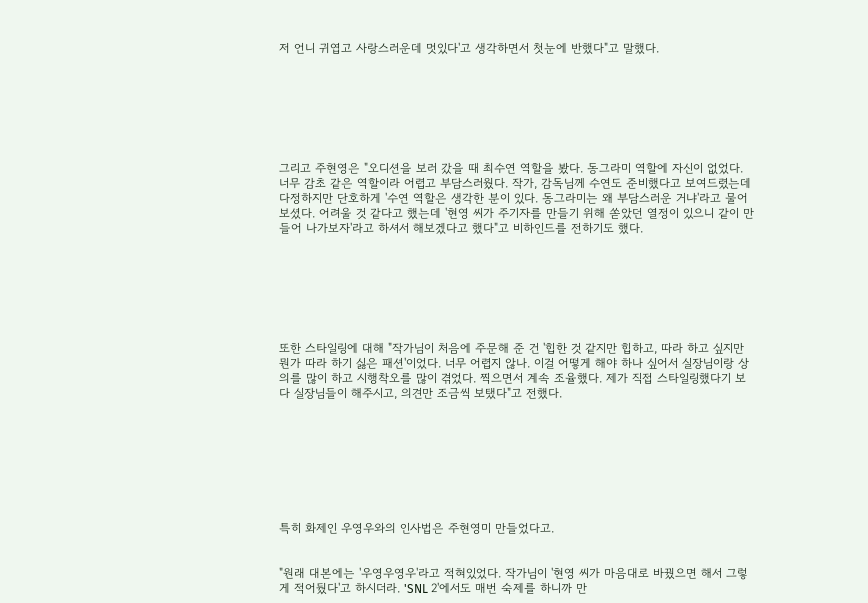저 언니 귀엽고 사랑스러운데 멋있다'고 생각하면서 첫눈에 반했다"고 말했다.







그리고 주현영은 "오디션을 보러 갔을 때 최수연 역할을 봤다. 동그라미 역할에 자신이 없었다. 너무 감초 같은 역할이라 어렵고 부담스러웠다. 작가, 감독님께 수연도 준비했다고 보여드렸는데 다정하지만 단호하게 '수연 역할은 생각한 분이 있다. 동그라미는 왜 부담스러운 거냐'라고 물어보셨다. 어려울 것 같다고 했는데 '현영 씨가 주기자를 만들기 위해 쏟았던 열정이 있으니 같이 만들어 나가보자'라고 하셔서 해보겠다고 했다"고 비하인드를 전하기도 했다.







또한 스타일링에 대해 "작가님이 처음에 주문해 준 건 '힙한 것 같지만 힙하고, 따라 하고 싶지만 뭔가 따라 하기 싫은 패션'이었다. 너무 어렵지 않나. 이걸 어떻게 해야 하나 싶어서 실장님이랑 상의를 많이 하고 시행착오를 많이 겪었다. 찍으면서 계속 조율했다. 제가 직접 스타일링했다기 보다 실장님들이 해주시고, 의견만 조금씩 보탰다"고 전했다.








특히 화제인 우영우와의 인사법은 주현영미 만들었다고.


"원래 대본에는 '우영우영우'라고 적혀있었다. 작가님이 '현영 씨가 마음대로 바꿨으면 해서 그렇게 적어뒀다'고 하시더라. 'SNL 2'에서도 매번 숙제를 하니까 만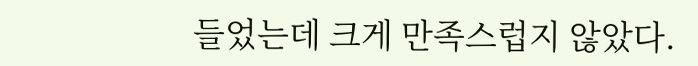들었는데 크게 만족스럽지 않았다.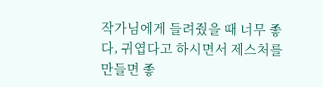작가님에게 들려줬을 때 너무 좋다, 귀엽다고 하시면서 제스처를 만들면 좋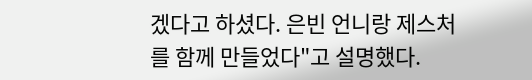겠다고 하셨다. 은빈 언니랑 제스처를 함께 만들었다"고 설명했다.